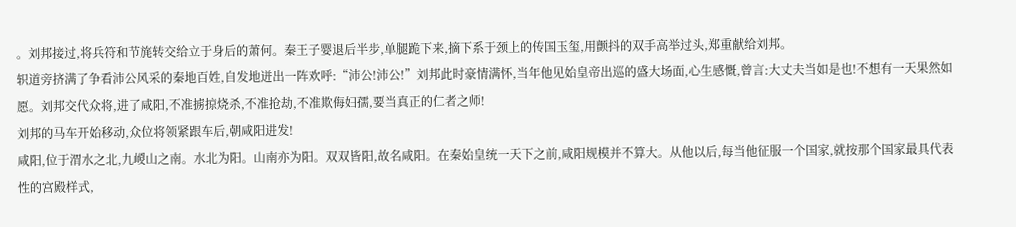。刘邦接过,将兵符和节旄转交给立于身后的萧何。秦王子婴退后半步,单腿跪下来,摘下系于颈上的传国玉玺,用颤抖的双手高举过头,郑重献给刘邦。
轵道旁挤满了争看沛公风采的秦地百姓,自发地迸出一阵欢呼:“沛公!沛公!”刘邦此时豪情满怀,当年他见始皇帝出巡的盛大场面,心生感慨,曾言:大丈夫当如是也!不想有一天果然如愿。刘邦交代众将,进了咸阳,不准掳掠烧杀,不准抢劫,不准欺侮妇孺,要当真正的仁者之师!
刘邦的马车开始移动,众位将领紧跟车后,朝咸阳进发!
咸阳,位于渭水之北,九嵕山之南。水北为阳。山南亦为阳。双双皆阳,故名咸阳。在秦始皇统一天下之前,咸阳规模并不算大。从他以后,每当他征服一个国家,就按那个国家最具代表性的宫殿样式,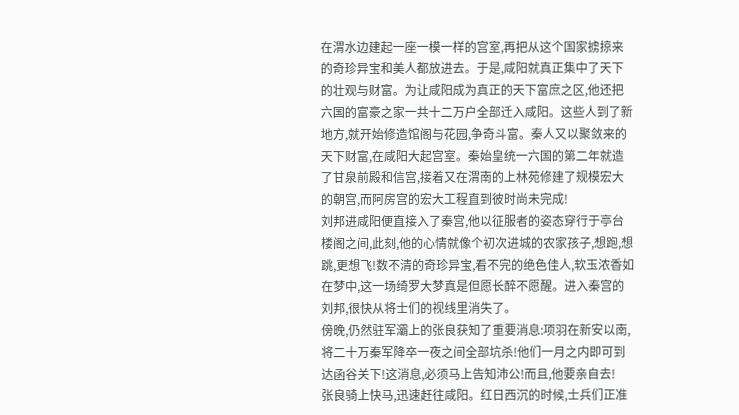在渭水边建起一座一模一样的宫室,再把从这个国家掳掠来的奇珍异宝和美人都放进去。于是,咸阳就真正集中了天下的壮观与财富。为让咸阳成为真正的天下富庶之区,他还把六国的富豪之家一共十二万户全部迁入咸阳。这些人到了新地方,就开始修造馆阁与花园,争奇斗富。秦人又以聚敛来的天下财富,在咸阳大起宫室。秦始皇统一六国的第二年就造了甘泉前殿和信宫,接着又在渭南的上林苑修建了规模宏大的朝宫,而阿房宫的宏大工程直到彼时尚未完成!
刘邦进咸阳便直接入了秦宫,他以征服者的姿态穿行于亭台楼阁之间,此刻,他的心情就像个初次进城的农家孩子,想跑,想跳,更想飞!数不清的奇珍异宝,看不完的绝色佳人,软玉浓香如在梦中,这一场绮罗大梦真是但愿长醉不愿醒。进入秦宫的刘邦,很快从将士们的视线里消失了。
傍晚,仍然驻军灞上的张良获知了重要消息:项羽在新安以南,将二十万秦军降卒一夜之间全部坑杀!他们一月之内即可到达函谷关下!这消息,必须马上告知沛公!而且,他要亲自去!
张良骑上快马,迅速赶往咸阳。红日西沉的时候,士兵们正准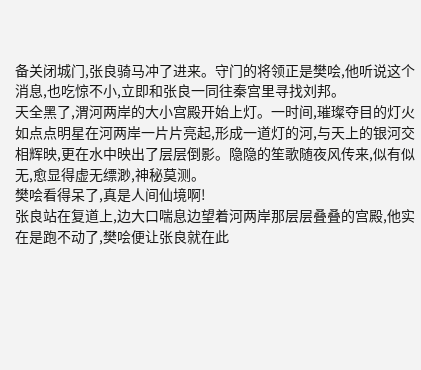备关闭城门,张良骑马冲了进来。守门的将领正是樊哙,他听说这个消息,也吃惊不小,立即和张良一同往秦宫里寻找刘邦。
天全黑了,渭河两岸的大小宫殿开始上灯。一时间,璀璨夺目的灯火如点点明星在河两岸一片片亮起,形成一道灯的河,与天上的银河交相辉映,更在水中映出了层层倒影。隐隐的笙歌随夜风传来,似有似无,愈显得虚无缥渺,神秘莫测。
樊哙看得呆了,真是人间仙境啊!
张良站在复道上,边大口喘息边望着河两岸那层层叠叠的宫殿,他实在是跑不动了,樊哙便让张良就在此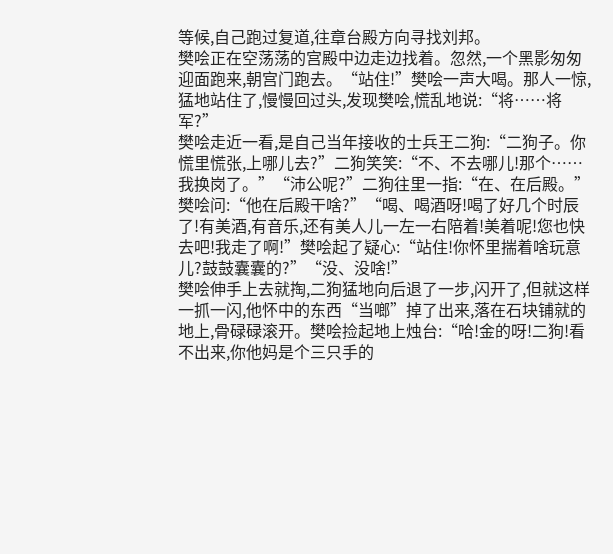等候,自己跑过复道,往章台殿方向寻找刘邦。
樊哙正在空荡荡的宫殿中边走边找着。忽然,一个黑影匆匆迎面跑来,朝宫门跑去。“站住!”樊哙一声大喝。那人一惊,猛地站住了,慢慢回过头,发现樊哙,慌乱地说:“将……将军?”
樊哙走近一看,是自己当年接收的士兵王二狗:“二狗子。你慌里慌张,上哪儿去?”二狗笑笑:“不、不去哪儿!那个……我换岗了。”“沛公呢?”二狗往里一指:“在、在后殿。”樊哙问:“他在后殿干啥?”“喝、喝酒呀!喝了好几个时辰了!有美酒,有音乐,还有美人儿一左一右陪着!美着呢!您也快去吧!我走了啊!”樊哙起了疑心:“站住!你怀里揣着啥玩意儿?鼓鼓囊囊的?”“没、没啥!”
樊哙伸手上去就掏,二狗猛地向后退了一步,闪开了,但就这样一抓一闪,他怀中的东西“当啷”掉了出来,落在石块铺就的地上,骨碌碌滚开。樊哙捡起地上烛台:“哈!金的呀!二狗!看不出来,你他妈是个三只手的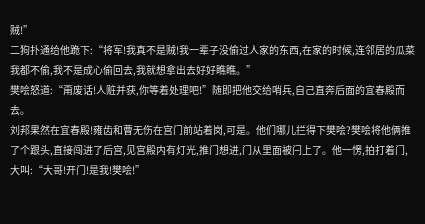贼!”
二狗扑通给他跪下:“将军!我真不是贼!我一辈子没偷过人家的东西,在家的时候,连邻居的瓜菜我都不偷,我不是成心偷回去,我就想拿出去好好瞧瞧。”
樊哙怒道:“甭废话!人赃并获,你等着处理吧!”随即把他交给哨兵,自己直奔后面的宜春殿而去。
刘邦果然在宜春殿!雍齿和曹无伤在宫门前站着岗,可是。他们哪儿拦得下樊哙?樊哙将他俩推了个跟头,直接闯进了后宫,见宫殿内有灯光,推门想进,门从里面被闩上了。他一愣,拍打着门,大叫:“大哥!开门!是我!樊哙!”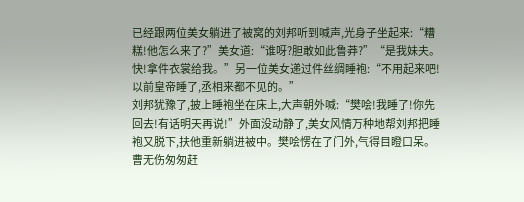已经跟两位美女躺进了被窝的刘邦听到喊声,光身子坐起来:“糟糕!他怎么来了?”美女道:“谁呀?胆敢如此鲁莽?”“是我妹夫。快!拿件衣裳给我。”另一位美女递过件丝绸睡袍:“不用起来吧!以前皇帝睡了,丞相来都不见的。”
刘邦犹豫了,披上睡袍坐在床上,大声朝外喊:“樊哙!我睡了!你先回去!有话明天再说!”外面没动静了,美女风情万种地帮刘邦把睡袍又脱下,扶他重新躺进被中。樊哙愣在了门外,气得目瞪口呆。曹无伤匆匆赶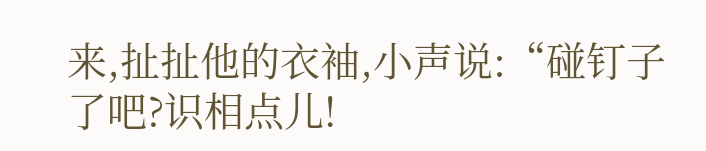来,扯扯他的衣袖,小声说:“碰钉子了吧?识相点儿!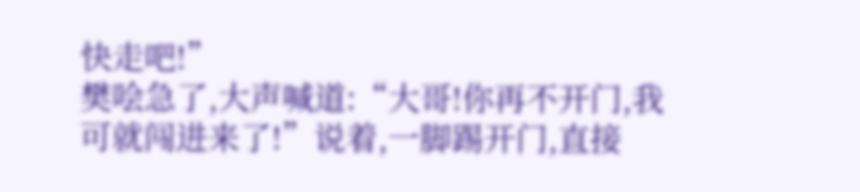快走吧!”
樊哙急了,大声喊道:“大哥!你再不开门,我可就闯进来了!”说着,一脚踢开门,直接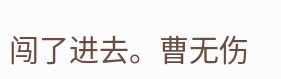闯了进去。曹无伤